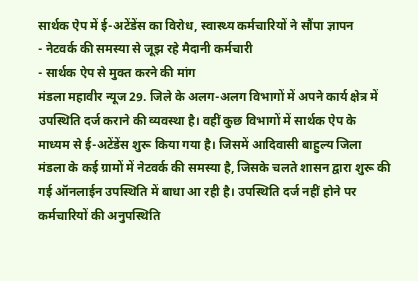सार्थक ऐप में ई-अटेंडेंस का विरोध, स्वास्थ्य कर्मचारियों ने सौंपा ज्ञापन
- नेटवर्क की समस्या से जूझ रहे मैदानी कर्मचारी
- सार्थक ऐप से मुक्त करने की मांग
मंडला महावीर न्यूज 29. जिले के अलग-अलग विभागों में अपने कार्य क्षेत्र में उपस्थिति दर्ज कराने की व्यवस्था है। वहीं कुछ विभागों में सार्थक ऐप के माध्यम से ई-अटेंडेंस शुरू किया गया है। जिसमें आदिवासी बाहुल्य जिला मंडला के कई ग्रामों में नेटवर्क की समस्या है, जिसके चलते शासन द्वारा शुरू की गई ऑनलाईन उपस्थिति में बाधा आ रही है। उपस्थिति दर्ज नहीं होने पर कर्मचारियों की अनुपस्थिति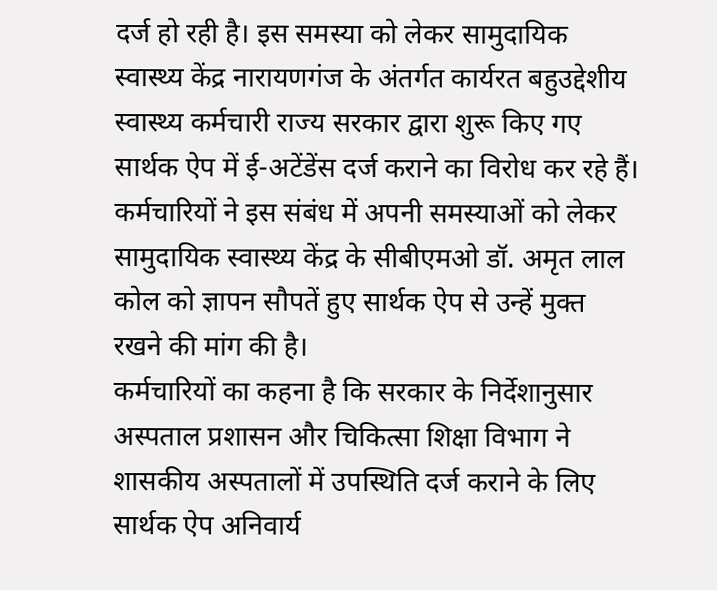दर्ज हो रही है। इस समस्या को लेकर सामुदायिक स्वास्थ्य केंद्र नारायणगंज के अंतर्गत कार्यरत बहुउद्देशीय स्वास्थ्य कर्मचारी राज्य सरकार द्वारा शुरू किए गए सार्थक ऐप में ई-अटेंडेंस दर्ज कराने का विरोध कर रहे हैं। कर्मचारियों ने इस संबंध में अपनी समस्याओं को लेकर सामुदायिक स्वास्थ्य केंद्र के सीबीएमओ डॉ. अमृत लाल कोल को ज्ञापन सौपतें हुए सार्थक ऐप से उन्हें मुक्त रखने की मांग की है।
कर्मचारियों का कहना है कि सरकार के निर्देशानुसार अस्पताल प्रशासन और चिकित्सा शिक्षा विभाग ने शासकीय अस्पतालों में उपस्थिति दर्ज कराने के लिए सार्थक ऐप अनिवार्य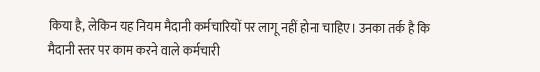किया है, लेकिन यह नियम मैदानी कर्मचारियों पर लागू नहीं होना चाहिए। उनका तर्क है कि मैदानी स्तर पर काम करने वाले कर्मचारी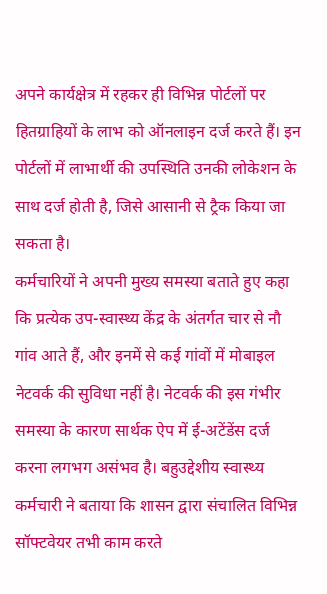अपने कार्यक्षेत्र में रहकर ही विभिन्न पोर्टलों पर हितग्राहियों के लाभ को ऑनलाइन दर्ज करते हैं। इन पोर्टलों में लाभार्थी की उपस्थिति उनकी लोकेशन के साथ दर्ज होती है, जिसे आसानी से ट्रैक किया जा सकता है।
कर्मचारियों ने अपनी मुख्य समस्या बताते हुए कहा कि प्रत्येक उप-स्वास्थ्य केंद्र के अंतर्गत चार से नौ गांव आते हैं, और इनमें से कई गांवों में मोबाइल नेटवर्क की सुविधा नहीं है। नेटवर्क की इस गंभीर समस्या के कारण सार्थक ऐप में ई-अटेंडेंस दर्ज करना लगभग असंभव है। बहुउद्देशीय स्वास्थ्य कर्मचारी ने बताया कि शासन द्वारा संचालित विभिन्न सॉफ्टवेयर तभी काम करते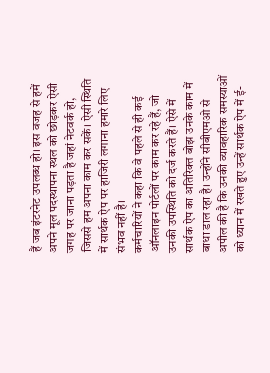हैं जब इंटरनेट उपलब्ध हो। इस वजह से हमें अपने मूल पदस्थापना स्थल को छोड़कर ऐसी जगह पर जाना पड़ता है जहां नेटवर्क हो, जिससे हम अपना काम कर सकें। ऐसी स्थिति में सार्थक ऐप पर हाजिरी लगाना हमारे लिए संभव नहीं है।
कर्मचारियों ने कहा कि वे पहले से ही कई ऑनलाइन पोर्टलों पर काम कर रहे हैं, जो उनकी उपस्थिति को दर्ज करते हैं। ऐसे में सार्थक ऐप का अतिरिक्त बोझ उनके काम में बाधा डाल रहा है। उन्होंने सीबीएमओ से अपील की है कि उनकी व्यावहारिक समस्याओं को ध्यान में रखते हुए उन्हें सार्थक ऐप में ई-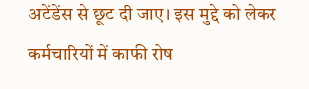अटेंडेंस से छूट दी जाए। इस मुद्दे को लेकर कर्मचारियों में काफी रोष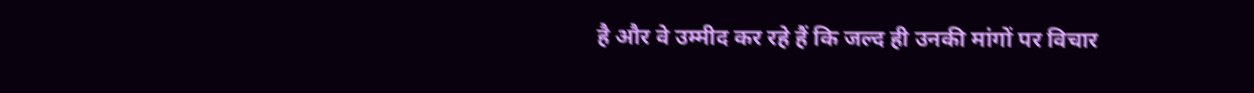है और वे उम्मीद कर रहे हैं कि जल्द ही उनकी मांगों पर विचार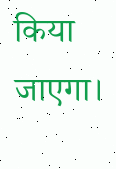किया जाएगा।